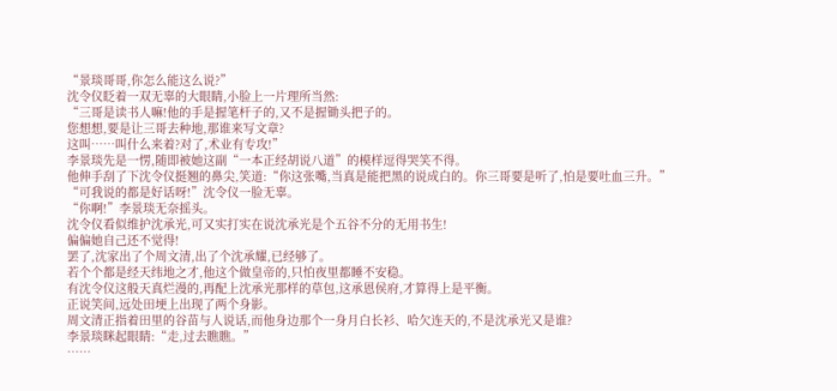“景琰哥哥,你怎么能这么说?”
沈令仪眨着一双无辜的大眼睛,小脸上一片理所当然:
“三哥是读书人嘛!他的手是握笔杆子的,又不是握锄头把子的。
您想想,要是让三哥去种地,那谁来写文章?
这叫……叫什么来着?对了,术业有专攻!”
李景琰先是一愣,随即被她这副“一本正经胡说八道”的模样逗得哭笑不得。
他伸手刮了下沈令仪挺翘的鼻尖,笑道:“你这张嘴,当真是能把黑的说成白的。你三哥要是听了,怕是要吐血三升。”
“可我说的都是好话呀!”沈令仪一脸无辜。
“你啊!”李景琰无奈摇头。
沈令仪看似维护沈承光,可又实打实在说沈承光是个五谷不分的无用书生!
偏偏她自己还不觉得!
罢了,沈家出了个周文清,出了个沈承耀,已经够了。
若个个都是经天纬地之才,他这个做皇帝的,只怕夜里都睡不安稳。
有沈令仪这般天真烂漫的,再配上沈承光那样的草包,这承恩侯府,才算得上是平衡。
正说笑间,远处田埂上出现了两个身影。
周文清正指着田里的谷苗与人说话,而他身边那个一身月白长衫、哈欠连天的,不是沈承光又是谁?
李景琰眯起眼睛:“走,过去瞧瞧。”
……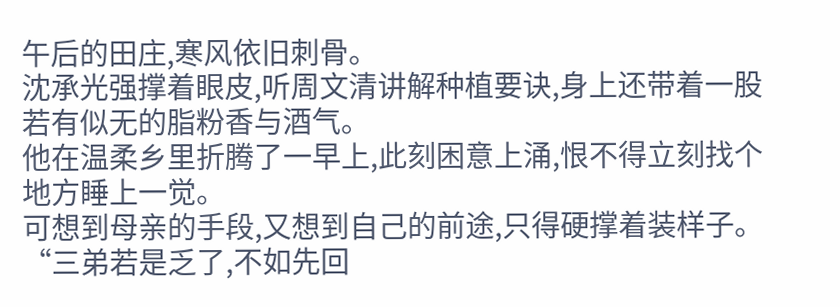午后的田庄,寒风依旧刺骨。
沈承光强撑着眼皮,听周文清讲解种植要诀,身上还带着一股若有似无的脂粉香与酒气。
他在温柔乡里折腾了一早上,此刻困意上涌,恨不得立刻找个地方睡上一觉。
可想到母亲的手段,又想到自己的前途,只得硬撑着装样子。
“三弟若是乏了,不如先回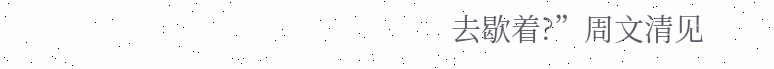去歇着?”周文清见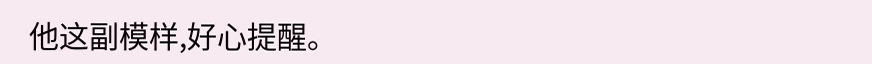他这副模样,好心提醒。